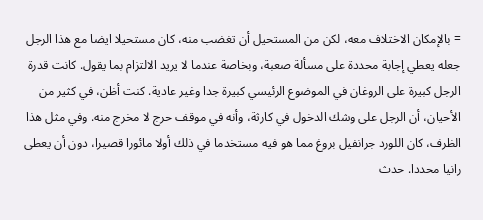= بالإمكان الاختلاف معه، لكن من المستحيل أن تغضب منه، كان مستحيلا ايضا مع هذا الرجل جعله يعطي إجابة محددة على مسألة صعبة، وبخاصة عندما لا يريد الالتزام بما يقول. كانت قدرة الرجل كبيرة على الروغان في الموضوع الرئيسي كبيرة جدا وغير عادية. كنت أظن، في كثير من الأحيان، أن الرجل على وشك الدخول في كارثة، وأنه في موقف حرج لا مخرج منه. وفي مثل هذا الظرف، كان اللورد جرانفيل بروغ مما هو فيه مستخدما في ذلك أولا مائورا قصيرا، دون أن يعطى رانيا محددا. حدث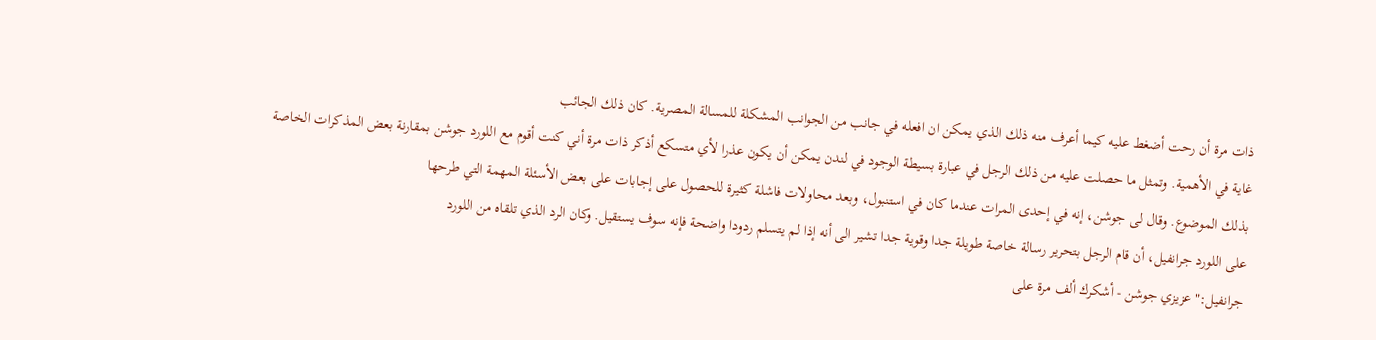ذات مرة أن رحت أضغط عليه كيما أعرف منه ذلك الذي يمكن ان افعله في جانب من الجوانب المشكلة للمسالة المصرية. كان ذلك الجائب
غاية في الأهمية. وتمثل ما حصلت عليه من ذلك الرجل في عبارة بسيطة الوجود في لندن يمكن أن يكون عذرا لأي متسكع أذكر ذات مرة أني كنت أقوم مع اللورد جوشن بمقارنة بعض المذكرات الخاصة بذلك الموضوع. وقال لى جوشن، إنه في إحدى المرات عندما كان في استنبول، وبعد محاولات فاشلة كثيرة للحصول على إجابات على بعض الأسئلة المهمة التي طرحها
على اللورد جرانفيل، أن قام الرجل بتحرير رسالة خاصة طويلة جدا وقوية جدا تشير الى أنه إذا لم يتسلم ردودا واضحة فإنه سوف يستقيل. وكان الرد الذي تلقاه من اللورد
جرانفيل:"عزيزي جوشن - أشكرك ألف مرة على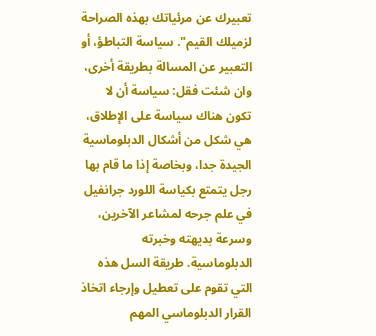تعبيرك عن مرئياتك بهذه الصراحة لزميلك القيم". سياسة التباطؤ، أو التعبير عن المسالة بطريقة أخرى، وان شئت فقل: سياسة أن لا تكون هناك سياسة على الإطلاق، هي شكل من أشكال الدبلوماسية الجيدة جدا، وبخاصة إذا ما قام بها رجل يتمتع بكياسة اللورد جرانفيل في علم جرحه لمشاعر الآخرين، وسرعة بديهته وخبرته الدبلوماسية. طريقة السل هذه التي تقوم على تعطيل وإرجاء اتخاذ القرار الدبلوماسي المهم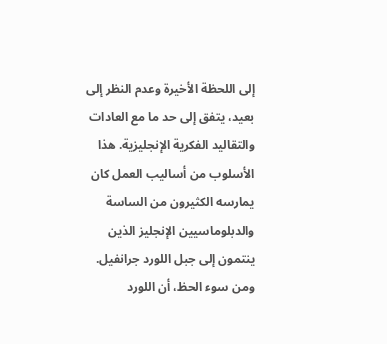إلى اللحظة الأخيرة وعدم النظر إلى بعيد، يتفق إلى حد ما مع العادات والتقاليد الفكرية الإنجليزية. هذا الأسلوب من أساليب العمل كان يمارسه الكثيرون من الساسة والدبلوماسيين الإنجليز الذين ينتمون إلى جبل اللورد جرانفيل. ومن سوء الحظ، أن اللورد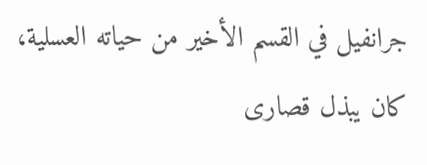جرانفيل في القسم الأخير من حياته العسلية، كان يبذل قصارى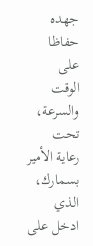جهده حفاظا على الوقت والسرعة، تحت رعاية الأمير بسمارك، الذي ادخل على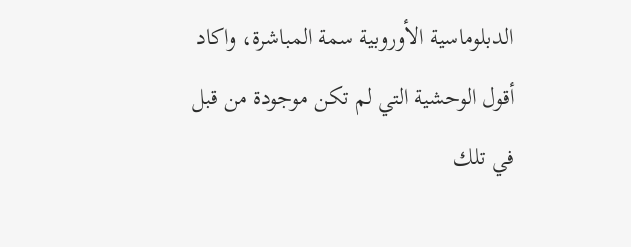الدبلوماسية الأوروبية سمة المباشرة، واكاد أقول الوحشية التي لم تكن موجودة من قبل في تلك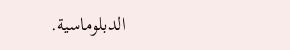الدبلوماسية.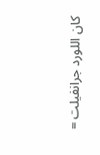كان اللورد جرانفيلت =